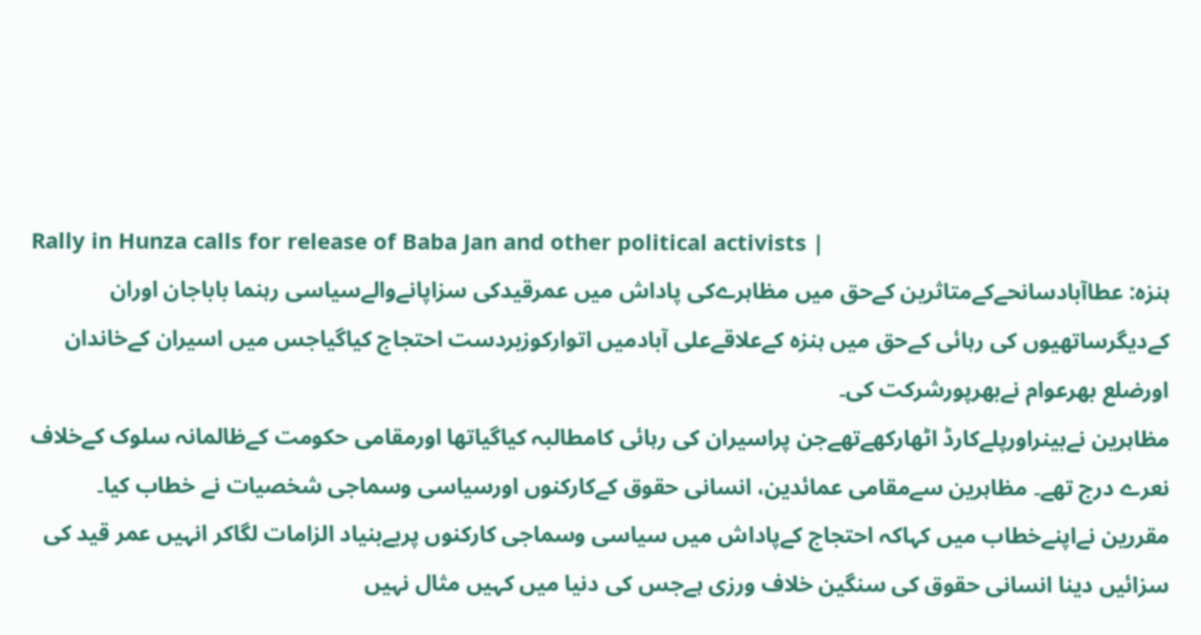Rally in Hunza calls for release of Baba Jan and other political activists |
ہنزہ: عطاآبادسانحےکےمتاثرین کےحق میں مظاہرےکی پاداش میں عمرقیدکی سزاپانےوالےسیاسی رہنما باباجان اوران کےدیگرساتھیوں کی رہائی کےحق میں ہنزہ کےعلاقےعلی آبادمیں اتوارکوزبردست احتجاج کیاگیاجس میں اسیران کےخاندان اورضلع بھرعوام نےبھرپورشرکت کی۔
مظاہرین نےبینراورپلےکارڈ اٹھارکھےتھےجن پراسیران کی رہائی کامطالبہ کیاگیاتھا اورمقامی حکومت کےظالمانہ سلوک کےخلاف نعرے درج تھے۔ مظاہرین سےمقامی عمائدین، انسانی حقوق کےکارکنوں اورسیاسی وسماجی شخصیات نے خطاب کیا۔
مقررین نےاپنےخطاب میں کہاکہ احتجاج کےپاداش میں سیاسی وسماجی کارکنوں پربےبنیاد الزامات لگاکر انہیں عمر قید کی سزائیں دینا انسانی حقوق کی سنگین خلاف ورزی ہےجس کی دنیا میں کہیں مثال نہیں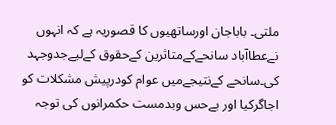ملتی۔ باباجان اورساتھیوں کا قصوریہ ہے کہ انہوں نےعطاآباد سانحےکےمتاثرین کےحقوق کےلیےجدوجہد کی۔سانحے کےنتیجےمیں عوام کودرپیش مشکلات کو اجاگرکیا اور بےحس وبدمست حکمرانوں کی توجہ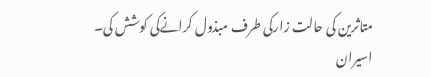متاثرین کی حالت زارکی طرف مبذول کرانےکی کوشش کی۔ اسیران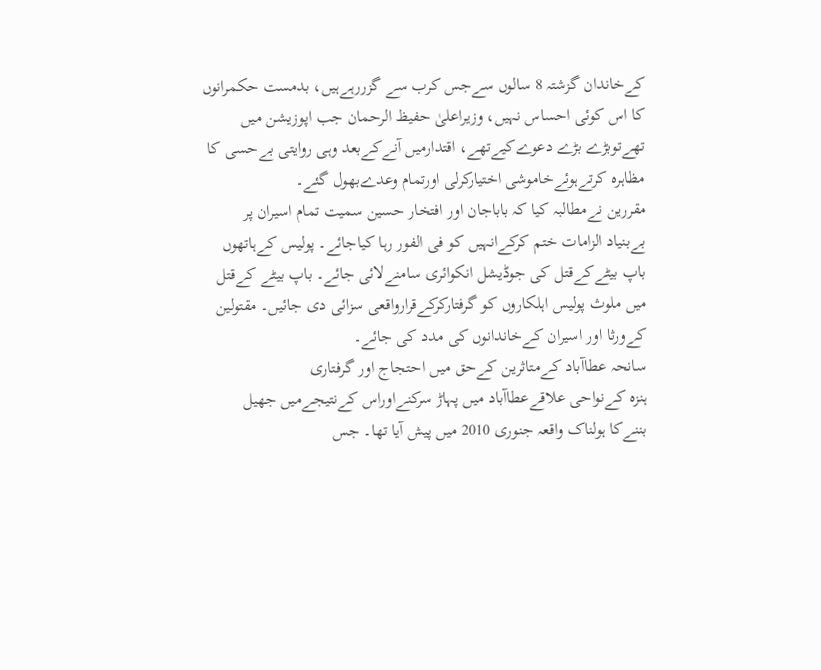کےخاندان گزشتہ 8 سالوں سےجس کرب سے گزررہےہیں، بدمست حکمرانوں کا اس کوئی احساس نہیں، وزیراعلیٰ حفیظ الرحمان جب اپوزیشن میں تھےتوبڑے بڑے دعوےکیےتھے، اقتدارمیں آنےکےبعد وہی روایتی بےحسی کا مظاہرہ کرتےہوئےخاموشی اختیارکرلی اورتمام وعدےبھول گئے۔
مقررین نےمطالبہ کیا کہ باباجان اور افتخار حسین سمیت تمام اسیران پر بےبنیاد الزامات ختم کرکےانہیں کو فی الفور رہا کیاجائے۔ پولیس کےہاتھوں باپ بیٹےکےقتل کی جوڈیشل انکوائری سامنےلائی جائے۔ باپ بیٹے کےقتل میں ملوث پولیس اہلکاروں کو گرفتارکرکےقرارواقعی سزائی دی جائیں۔ مقتولین کےورثا اور اسیران کےخاندانوں کی مدد کی جائے۔
سانحہ عطاآباد کےمتاثرین کےحق میں احتجاج اور گرفتاری
ہنزہ کےنواحی علاقےعطاآباد میں پہاڑ سرکنےاوراس کےنتیجےمیں جھیل بننےکا ہولناک واقعہ جنوری 2010 میں پیش آیا تھا۔ جس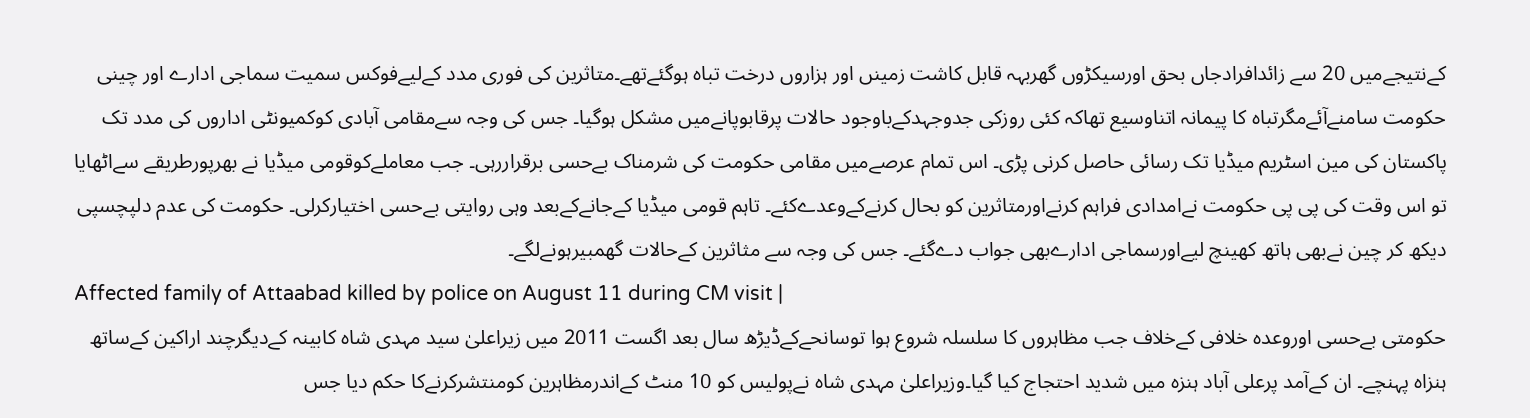کےنتیجےمیں 20 سے زائدافرادجاں بحق اورسیکڑوں گھربہہ قابل کاشت زمینں اور ہزاروں درخت تباہ ہوگئےتھے۔متاثرین کی فوری مدد کےلیےفوکس سمیت سماجی ادارے اور چینی حکومت سامنےآئےمگرتباہ کا پیمانہ اتناوسیع تھاکہ کئی روزکی جدوجہدکےباوجود حالات پرقابوپانےمیں مشکل ہوگیا۔ جس کی وجہ سےمقامی آبادی کوکمیونٹی اداروں کی مدد تک پاکستان کی مین اسٹریم میڈیا تک رسائی حاصل کرنی پڑی۔ اس تمام عرصےمیں مقامی حکومت کی شرمناک بےحسی برقراررہی۔ جب معاملےکوقومی میڈیا نے بھرپورطریقے سےاٹھایا تو اس وقت کی پی پی حکومت نےامدادی فراہم کرنےاورمتاثرین کو بحال کرنےکےوعدےکئے۔ تاہم قومی میڈیا کےجانےکےبعد وہی روایتی بےحسی اختیارکرلی۔ حکومت کی عدم دلپچسپی دیکھ کر چین نےبھی ہاتھ کھینچ لیےاورسماجی ادارےبھی جواب دےگئے۔ جس کی وجہ سے مثاثرین کےحالات گھمبیرہونےلگے۔
Affected family of Attaabad killed by police on August 11 during CM visit |
حکومتی بےحسی اوروعدہ خلافی کےخلاف جب مظاہروں کا سلسلہ شروع ہوا توسانحےکےڈیڑھ سال بعد اگست 2011 میں زیراعلیٰ سید مہدی شاہ کابینہ کےدیگرچند اراکین کےساتھ ہنزاہ پہنچے۔ ان کےآمد پرعلی آباد ہنزہ میں شدید احتجاج کیا گیا۔وزیراعلیٰ مہدی شاہ نےپولیس کو 10 منٹ کےاندرمظاہرین کومنتشرکرنےکا حکم دیا جس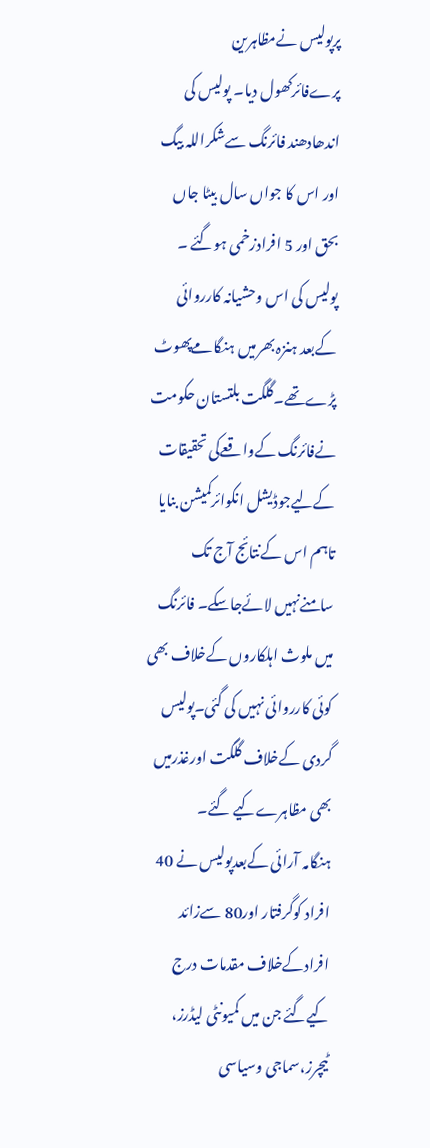پرپولیس نےمظاہرین پرےفائرکھول دیا۔ پولیس کی اندھادھند فائرنگ سےشکراللہ بیگ اور اس کا جواں سال بیٹا جاں بحق اور 5 افرادزخمی ہوگئے ۔ پولیس کی اس وحشیانہ کارروائی کےبعد ہنزہ بھرمیں ہنگامےپھوٹ پڑےتھے۔گلگت بلتستان حکومت نےفائرنگ کےواقعےکی تحقیقات کےلیےجوڈیشل انکوائرکمیشن بنایا تاہم اس کےنتائج آج تک سامنےنہیں لائےجاسکے۔ فائرنگ میں ملوث اہلکاروں کےخلاف بھی کوئی کارروائی نہیں کی گئی۔پولیس گردی کےخلاف گلگت اورغذرمیں بھی مظاہرےکیے گئے۔
ہنگامہ آرائی کےبعدپولیس نے 40 افراد کوگرفتار اور80 سےزائد افرادکےخلاف مقدمات درج کیےگئے جن میں کمیونٹی لیڈرز، ٹیچرز،سماجی وسیاسی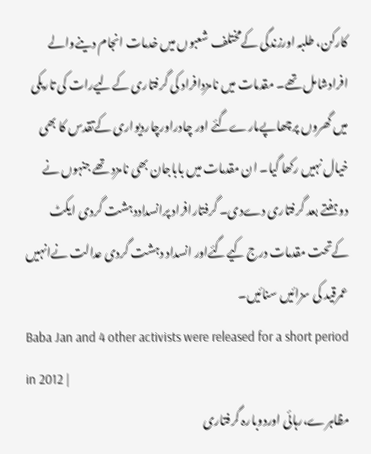کارکن، طلبہ اورزندگی کےمختلف شعبوں میں خدمات انجام دینےوالے افرادشامل تھے۔ مقدمات میں نامزدافراد کی گرفتاری کےلیےرات کی تاریکی میں گھروں پرچھاپےمارےگئے اور چادراورچاردیواری کےتقدس کا بھی خیال نہیں رکھا گیا۔ ان مقدمات میں باباجان بھی نامزد تھے جنہوں نے دوہفتے بعد گرفتاری دےدی۔ گرفتارافراد پرانسداددہشت گردی ایکٹ کےتحت مقدمات درج کیےگئےاور انسداد دہشت گردی عدالت نےانہیں عمرقید کی سزائیں سنائیں۔
Baba Jan and 4 other activists were released for a short period in 2012 |
مظاہرے،رہائی اوردوبارہ گرفتاری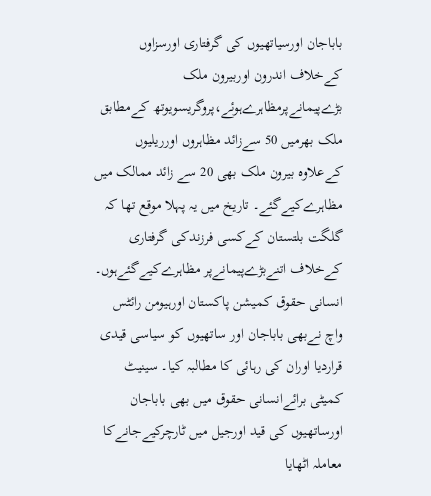باباجان اورسیاتھیوں کی گرفتاری اورسزاوں کےخلاف اندرون اوربیرون ملک بڑےپیمانےپرمظاہرےہوئے،پروگریسویوتھ کےمطابق ملک بھرمیں 50 سےزائد مظاہروں اورریلیوں کےعلاوہ بیرون ملک بھی 20 سے زائد ممالک میں مظاہرےکیےگئے۔ تاریخ میں یہ پہلا موقع تھا کہ گلگت بلتستان کےکسی فرزندکی گرفتاری کےخلاف اتنےبڑےپیمانےپر مظاہرےکیےگئےہوں۔ انسانی حقوق کمیشن پاکستان اورہیومن رائٹس واچ نےبھی باباجان اور ساتھیوں کو سیاسی قیدی قراردیا اوران کی رہائی کا مطالبہ کیا۔ سینیٹ کمیٹی برائےانسانی حقوق میں بھی باباجان اورساتھیوں کی قید اورجیل میں ٹارچرکیےجانےکا معاملہ اٹھایا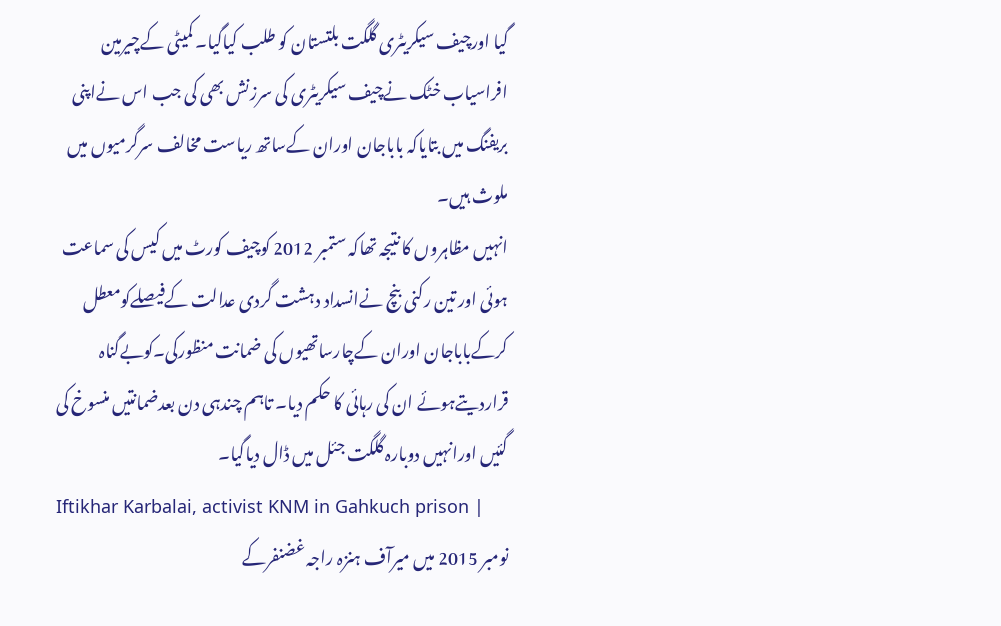گیا اورچیف سیکریٹری گلگت بلتستان کو طلب کیاگیا۔ کمیٹی کےچیرمین افراسیاب خٹک نےچیف سیکریٹری کی سرزنش بھی کی جب اس نےاپنی بریفنگ میں بتایاکہ باباجان اوران کےساتھ ریاست مخالف سرگرمیوں میں ملوث ہیں۔
انہیں مظاہروں کا نتیجہ تھاکہ ستمبر 2012 کوچیف کورٹ میں کیس کی سماعت ہوئی اور تین رکنی بنچ نےانسداد دہشت گردی عدالت کےفیصلےکومعطل کرکےباباجان اوران کےچارساتھیوں کی ضمانت منظورکی۔کوبےگناہ قراردیتےہوئے ان کی رہائی کا حکم دیا۔ تاہم چندہی دن بعدضمانتیں منسوخ کی گئیں اورانہیں دوبارہ گلگت جئل میں ڈال دیاگیا۔
Iftikhar Karbalai, activist KNM in Gahkuch prison |
نومبر 2015 میں میرآف ہنزہ راجہ غضنفرکے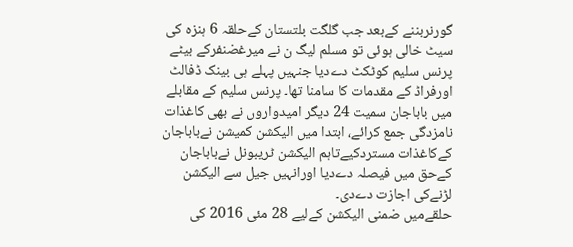گورنربننے کےبعد جب گلگت بلتستان کےحلقہ 6 ہنزہ کی سیٹ خالی ہوئی تو مسلم لیگ ن نے میرغضنفرکے بیٹے پرنس سلیم کوٹکٹ دےدیا جنہیں پہلے ہی بینک ڈفالٹ اورفراڈ کے مقدمات کا سامنا تھا۔ پرنس سلیم کے مقابلے میں باباجان سمیت 24 دیگر امیدواروں نے بھی کاغذات نامزدگی جمع کرائے، ابتدا میں الیکشن کمیشن نےباباجان کےکاغذات مستردکیےتاہم الیکشن ٹریبونل نےباباجان کےحق میں فیصلہ دےدیا اورانہیں جیل سے الیکشن لڑنےکی اجازت دےدی۔
حلقےمیں ضمنی الیکشن کےلیے 28 مئی 2016 کی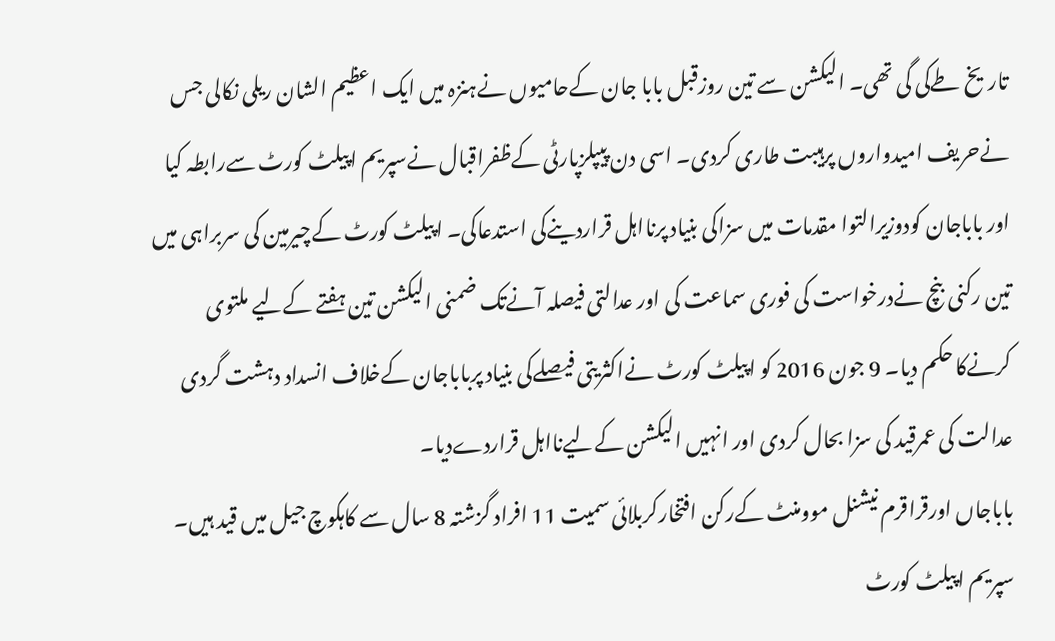تاریخ طےکی گی تھی۔ الیکشن سے تین روزقبل بابا جان کےحامیوں نےہنزہ میں ایک اعظیم الشان ریلی نکالی جس نےحریف امیدواروں پرہیبت طاری کردی۔ اسی دن پیپلزپارٹی کےظفراقبال نےسپریم اپیلٹ کورٹ سےرابطہ کیا اور باباجان کودوزیرالتوا مقدمات میں سزاکی بنیاد پرنااہل قراردینےکی استدعاکی۔ اپیلٹ کورٹ کےچیرمین کی سربراہی میں تین رکنی بنچ نےدرخواست کی فوری سماعت کی اور عدالتی فیصلہ آنےتک ضمنی الیکشن تین ہفتے کےلیے ملتوی کرنےکا حکم دیا۔ 9 جون 2016 کو اپیلٹ کورٹ نےاکثریتی فیصلےکی بنیاد پرباباجان کےخلاف انسداد دہشت گردی عدالت کی عمرقید کی سزا بحال کردی اور انہیں الیکشن کےلیےنااہل قراردےدیا۔
باباجاں اورقراقرم نیشنل موومنٹ کےرکن افتخارکربلائی سمیت 11 افراد گزشتہ 8 سال سے کاہکوچ جیل میں قید ہیں۔ سپریم اپیلٹ کورٹ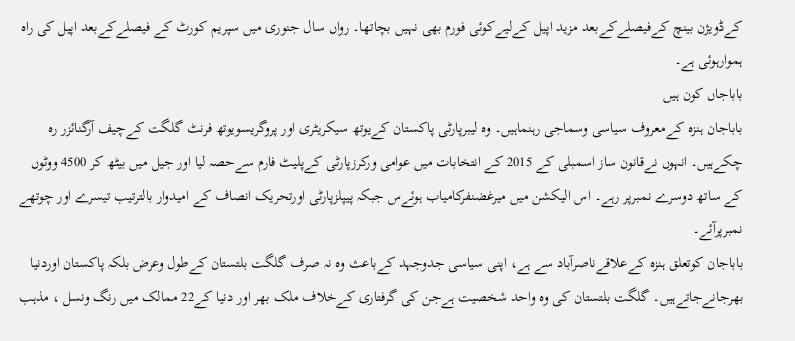کےڈویژن بینچ کےفیصلےکےبعد مزید اپیل کےلیےکوئی فورم بھی نہیں بچاتھا۔ رواں سال جنوری میں سپریم کورٹ کے فیصلےکےبعد اپیل کی راہ ہموارہوئی ہے۔
باباجاں کون ہیں
باباجان ہنزہ کےمعروف سیاسی وسماجی رہنماہیں۔ وہ لیبرپارٹی پاکستان کےیوتھ سیکریٹری اور پروگریسویوتھ فرنٹ گلگت کےچیف آرگنائزر رہ چکےہیں۔ انہوں نےقانون ساز اسمبلی کے 2015 کے انتخابات میں عوامی ورکرزپارٹی کےپلیٹ فارم سےحصہ لیا اور جیل میں بیٹھ کر 4500 ووٹوں کے ساتھ دوسرے نمبرپر رہے۔ اس الیکشن میں میرغضنفرکامیاب ہوئےس جبکہ پیپلزپارٹی اورتحریک انصاف کے امیدوار بالترتیب تیسرے اور چوتھے نمبرپرآئے۔
باباجان کوتعلق ہنزہ کےعلاقےناصرآباد سے ہے، اپنی سیاسی جدوجہد کےباعث وہ نہ صرف گلگت بلتستان کےطول وعرض بلکہ پاکستان اوردنیا بھرجانےجاتےہیں۔ گلگت بلتستان کی وہ واحد شخصیت ہےجن کی گرفتاری کےخلاف ملک بھر اور دنیا کے22 ممالک میں رنگ ونسل ، مذہب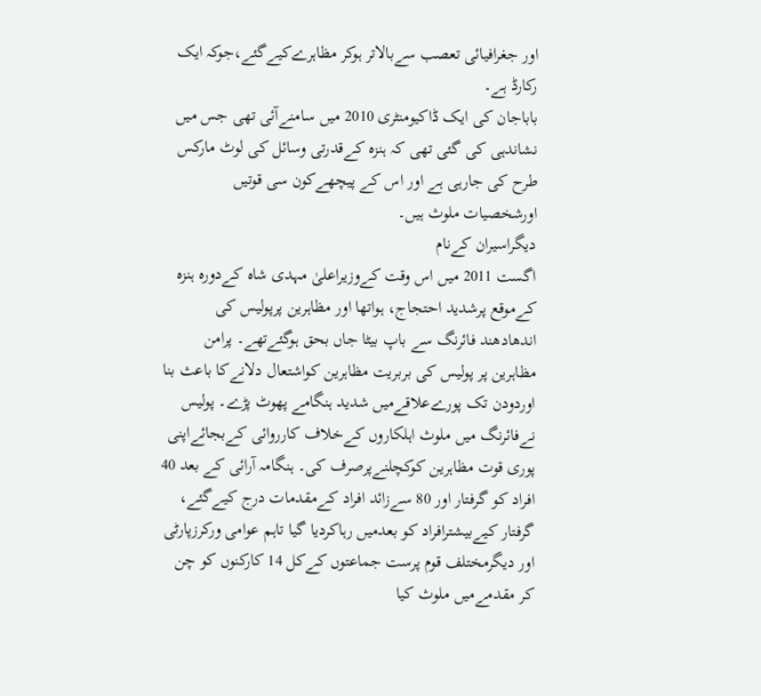اور جغرافیائی تعصب سےبالاتر ہوکر مظاہرےکیےگئے،جوکہ ایک رکارڈ ہے۔
باباجان کی ایک ڈاکیومنٹری 2010 میں سامنےآئی تھی جس میں نشاندہی کی گئی تھی کہ ہنزہ کےقدرتی وسائل کی لوٹ مارکس طرح کی جارہی ہے اور اس کے پیچھےکون سی قوتیں اورشخصیات ملوث ہیں۔
دیگراسیران کےنام
اگست 2011 میں اس وقت کےوزیراعلیٰ مہدی شاہ کےدورہ ہنزہ کےموقع پرشدید احتجاج، ہواتھا اور مظاہرین پرپولیس کی اندھادھند فائرنگ سے باپ بیٹا جاں بحق ہوگئےتھے۔ پرامن مظاہرین پر پولیس کی بربریت مظاہرین کواشتعال دلانےکا باعث بنا اوردودن تک پورےعلاقےمیں شدید ہنگامے پھوٹ پڑے۔ پولیس نےفائرنگ میں ملوث اہلکاروں کےخلاف کارروائی کےبجائےاپنی پوری قوت مظاہرین کوکچلنےپرصرف کی۔ ہنگامہ آرائی کے بعد 40 افراد کو گرفتار اور 80 سےزائد افراد کےمقدمات درج کیےگئے، گرفتار کیےبیشترافراد کو بعدمیں رہاکردیا گیا تاہم عوامی ورکرزپارٹی اور دیگرمختلف قوم پرست جماعتوں کےکل 14 کارکنوں کو چن کر مقدمےمیں ملوث کیا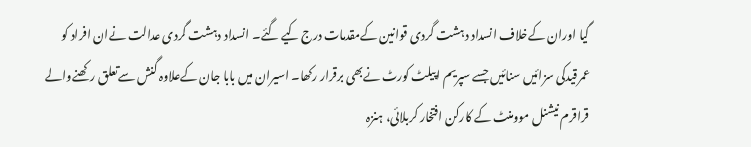گیا اوران کےخلاف انسداد دہشت گردی قوانین کےمقدمات درج کیے گئے۔ انسداد دہشت گردی عدالت نےان افراد کو عمرقیدکی سزائیں سنائیں جسے سپریم اپیلٹ کورٹ نےبھی برقرار رکھا۔ اسیران میں بابا جان کےعلاوہ گنش سےتعلق رکھنےوالے قراقرم نیشنل موومنٹ کے کارکن افتخار کربلائی، ہنزہ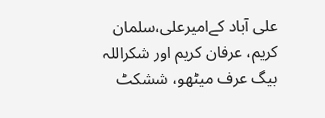علی آباد کےامیرعلی،سلمان کریم، عرفان کریم اور شکراللہ بیگ عرف میٹھو، ششکٹ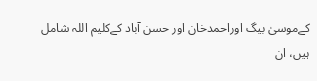کےموسیٰ بیگ اوراحمدخان اور حسن آباد کےکلیم اللہ شامل ہیں، ان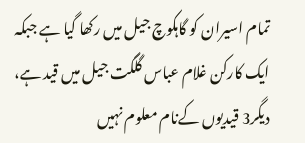تمام اسیران کو گاہکوچ جیل میں رکھا گیا ہے جبکہ ایک کارکن غلام عباس گلگت جیل میں قید ہے، دیگر3 قیدیوں کےنام معلوم نہیں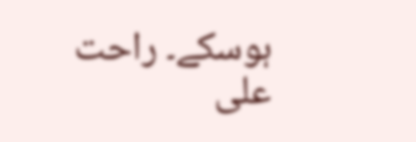ہوسکے۔ راحت علی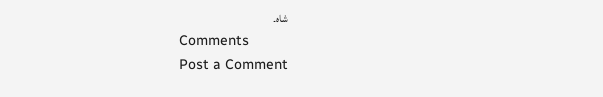شاہ۔
Comments
Post a Comment